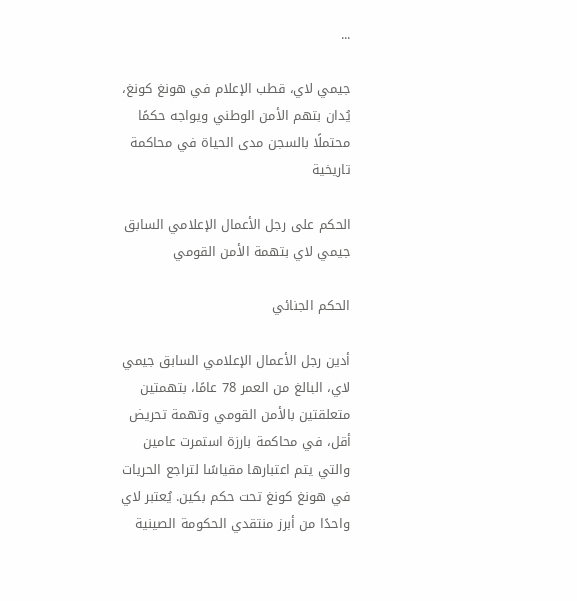...

جيمي لاي، قطب الإعلام في هونغ كونغ، يُدان بتهم الأمن الوطني ويواجه حكمًا محتملًا بالسجن مدى الحياة في محاكمة تاريخية

الحكم على رجل الأعمال الإعلامي السابق جيمي لاي بتهمة الأمن القومي

الحكم الجنائي

أدين رجل الأعمال الإعلامي السابق جيمي لاي، البالغ من العمر 78 عامًا، بتهمتين متعلقتين بالأمن القومي وتهمة تحريض أقل، في محاكمة بارزة استمرت عامين والتي يتم اعتبارها مقياسًا لتراجع الحريات في هونغ كونغ تحت حكم بكين. يُعتبر لاي واحدًا من أبرز منتقدي الحكومة الصينية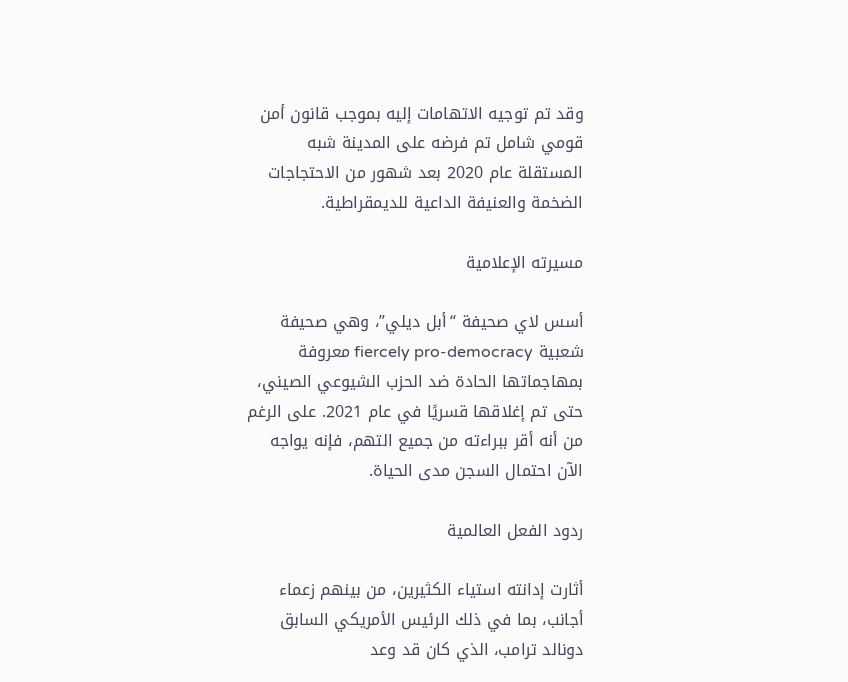وقد تم توجيه الاتهامات إليه بموجب قانون أمن قومي شامل تم فرضه على المدينة شبه المستقلة عام 2020 بعد شهور من الاحتجاجات الضخمة والعنيفة الداعية للديمقراطية.

مسيرته الإعلامية

أسس لاي صحيفة “أبل ديلي”، وهي صحيفة شعبية fiercely pro-democracy معروفة بمهاجماتها الحادة ضد الحزب الشيوعي الصيني، حتى تم إغلاقها قسريًا في عام 2021. على الرغم من أنه أقر ببراءته من جميع التهم، فإنه يواجه الآن احتمال السجن مدى الحياة.

ردود الفعل العالمية

أثارت إدانته استياء الكثيرين، من بينهم زعماء أجانب، بما في ذلك الرئيس الأمريكي السابق دونالد ترامب، الذي كان قد وعد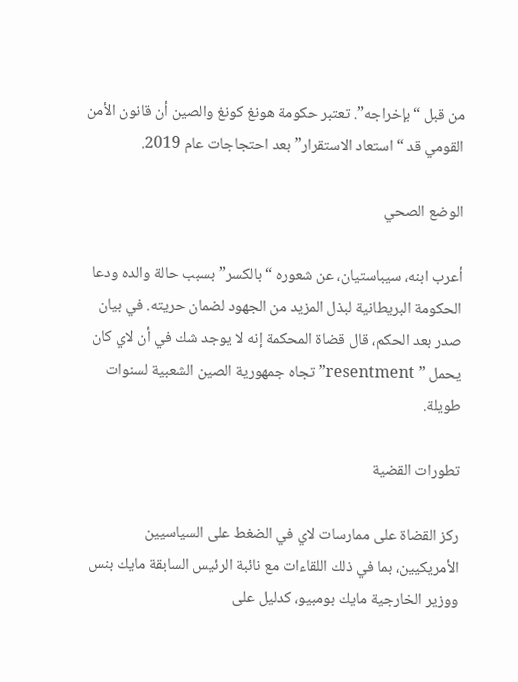من قبل “بإخراجه”. تعتبر حكومة هونغ كونغ والصين أن قانون الأمن القومي قد “استعاد الاستقرار” بعد احتجاجات عام 2019.

الوضع الصحي

أعرب ابنه، سيباستيان، عن شعوره “بالكسر” بسبب حالة والده ودعا الحكومة البريطانية لبذل المزيد من الجهود لضمان حريته. في بيان صدر بعد الحكم، قال قضاة المحكمة إنه لا يوجد شك في أن لاي كان يحمل ” resentment” تجاه جمهورية الصين الشعبية لسنوات طويلة.

تطورات القضية

ركز القضاة على ممارسات لاي في الضغط على السياسيين الأمريكيين، بما في ذلك اللقاءات مع نائبة الرئيس السابقة مايك بنس ووزير الخارجية مايك بومبيو، كدليل على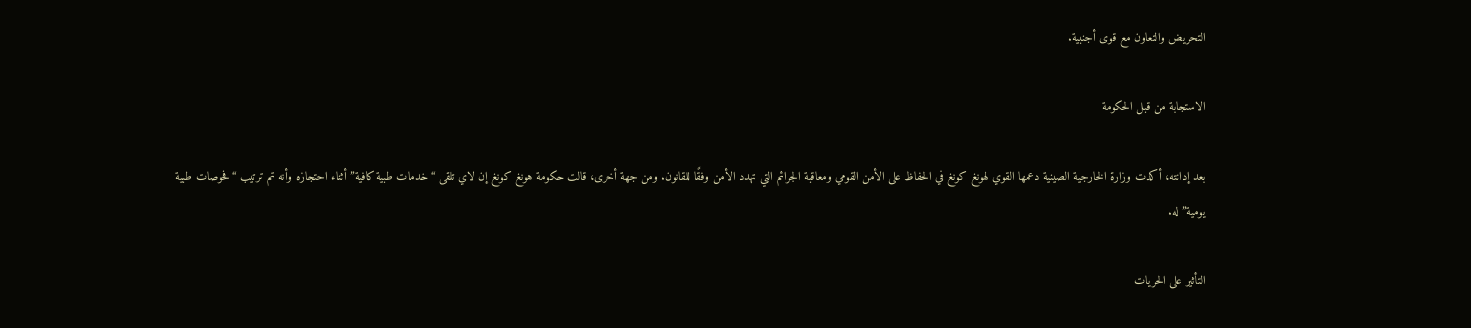التحريض والتعاون مع قوى أجنبية.

الاستجابة من قبل الحكومة

بعد إدانته، أكدت وزارة الخارجية الصينية دعمها القوي لهونغ كونغ في الحفاظ على الأمن القومي ومعاقبة الجرائم التي تهدد الأمن وفقًا للقانون. ومن جهة أخرى، قالت حكومة هونغ كونغ إن لاي تلقى “خدمات طبية كافية” أثناء احتجازه وأنه تم ترتيب “فحوصات طبية يومية” له.

التأثير على الحريات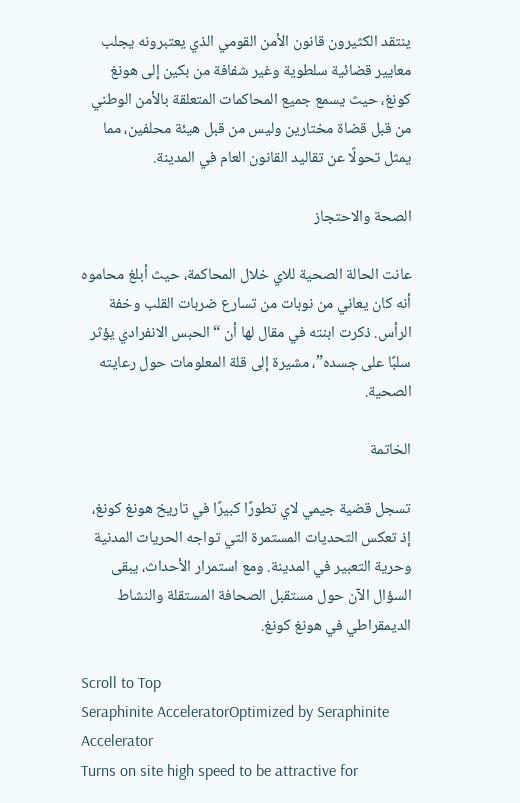ينتقد الكثيرون قانون الأمن القومي الذي يعتبرونه يجلب معايير قضائية سلطوية وغير شفافة من بكين إلى هونغ كونغ، حيث يسمع جميع المحاكمات المتعلقة بالأمن الوطني من قبل قضاة مختارين وليس من قبل هيئة محلفين، مما يمثل تحولًا عن تقاليد القانون العام في المدينة.

الصحة والاحتجاز

عانت الحالة الصحية للاي خلال المحاكمة، حيث أبلغ محاموه أنه كان يعاني من نوبات من تسارع ضربات القلب وخفة الرأس. ذكرت ابنته في مقال لها أن “الحبس الانفرادي يؤثر سلبًا على جسده”، مشيرة إلى قلة المعلومات حول رعايته الصحية.

الخاتمة

تسجل قضية جيمي لاي تطورًا كبيرًا في تاريخ هونغ كونغ، إذ تعكس التحديات المستمرة التي تواجه الحريات المدنية وحرية التعبير في المدينة. ومع استمرار الأحداث، يبقى السؤال الآن حول مستقبل الصحافة المستقلة والنشاط الديمقراطي في هونغ كونغ.

Scroll to Top
Seraphinite AcceleratorOptimized by Seraphinite Accelerator
Turns on site high speed to be attractive for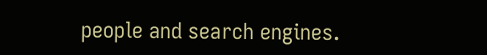people and search engines.